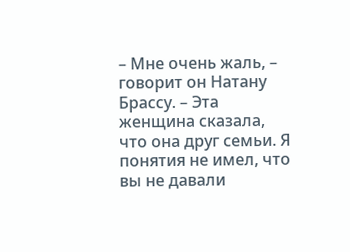– Мне очень жаль, – говорит он Натану Брассу. – Эта женщина сказала, что она друг семьи. Я понятия не имел, что вы не давали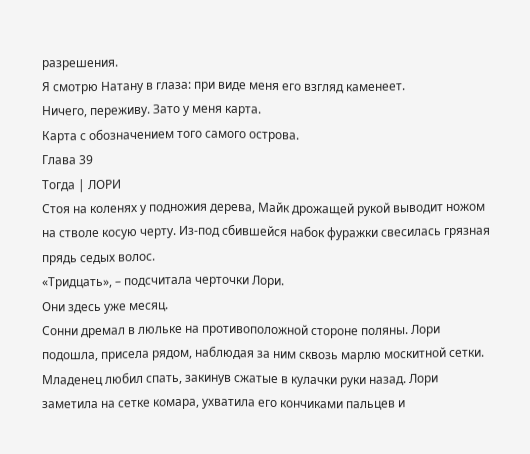разрешения.
Я смотрю Натану в глаза: при виде меня его взгляд каменеет.
Ничего, переживу. Зато у меня карта.
Карта с обозначением того самого острова.
Глава 39
Тогда | ЛОРИ
Стоя на коленях у подножия дерева, Майк дрожащей рукой выводит ножом на стволе косую черту. Из-под сбившейся набок фуражки свесилась грязная прядь седых волос.
«Тридцать», – подсчитала черточки Лори.
Они здесь уже месяц.
Сонни дремал в люльке на противоположной стороне поляны. Лори подошла, присела рядом, наблюдая за ним сквозь марлю москитной сетки. Младенец любил спать, закинув сжатые в кулачки руки назад. Лори заметила на сетке комара, ухватила его кончиками пальцев и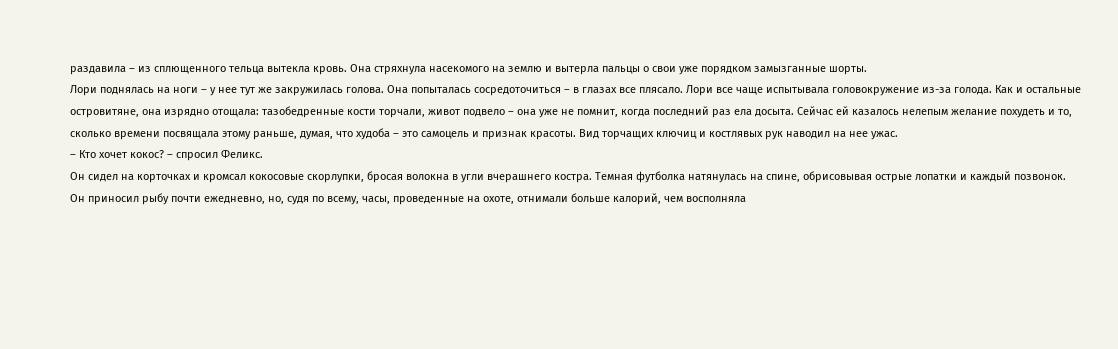раздавила – из сплющенного тельца вытекла кровь. Она стряхнула насекомого на землю и вытерла пальцы о свои уже порядком замызганные шорты.
Лори поднялась на ноги – у нее тут же закружилась голова. Она попыталась сосредоточиться – в глазах все плясало. Лори все чаще испытывала головокружение из-за голода. Как и остальные островитяне, она изрядно отощала: тазобедренные кости торчали, живот подвело – она уже не помнит, когда последний раз ела досыта. Сейчас ей казалось нелепым желание похудеть и то, сколько времени посвящала этому раньше, думая, что худоба – это самоцель и признак красоты. Вид торчащих ключиц и костлявых рук наводил на нее ужас.
– Кто хочет кокос? – спросил Феликс.
Он сидел на корточках и кромсал кокосовые скорлупки, бросая волокна в угли вчерашнего костра. Темная футболка натянулась на спине, обрисовывая острые лопатки и каждый позвонок. Он приносил рыбу почти ежедневно, но, судя по всему, часы, проведенные на охоте, отнимали больше калорий, чем восполняла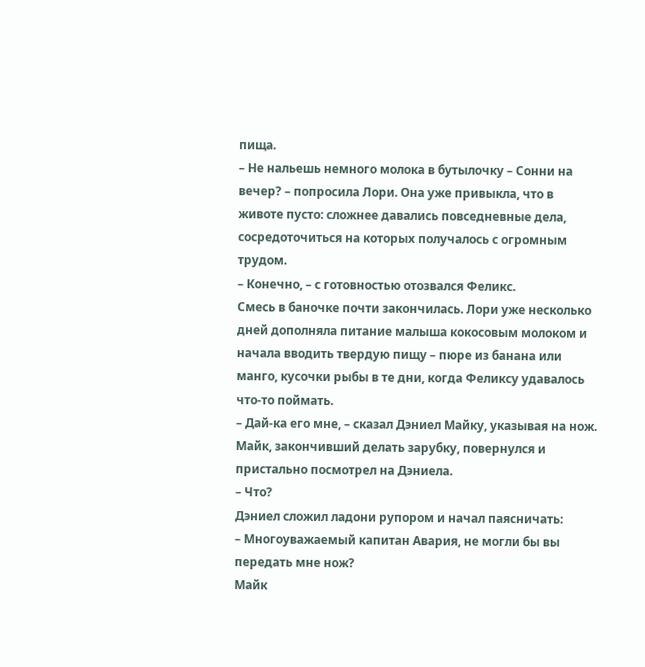пища.
– Не нальешь немного молока в бутылочку – Сонни на вечер? – попросила Лори. Она уже привыкла, что в животе пусто: сложнее давались повседневные дела, сосредоточиться на которых получалось с огромным трудом.
– Конечно, – с готовностью отозвался Феликс.
Смесь в баночке почти закончилась. Лори уже несколько дней дополняла питание малыша кокосовым молоком и начала вводить твердую пищу – пюре из банана или манго, кусочки рыбы в те дни, когда Феликсу удавалось что-то поймать.
– Дай-ка его мне, – сказал Дэниел Майку, указывая на нож.
Майк, закончивший делать зарубку, повернулся и пристально посмотрел на Дэниела.
– Что?
Дэниел сложил ладони рупором и начал паясничать:
– Многоуважаемый капитан Авария, не могли бы вы передать мне нож?
Майк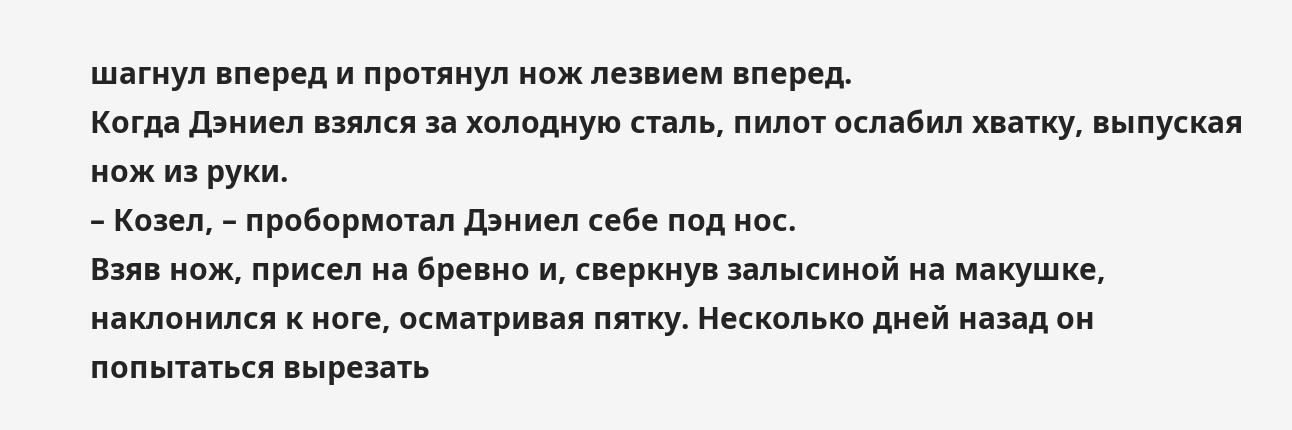шагнул вперед и протянул нож лезвием вперед.
Когда Дэниел взялся за холодную сталь, пилот ослабил хватку, выпуская нож из руки.
– Козел, – пробормотал Дэниел себе под нос.
Взяв нож, присел на бревно и, сверкнув залысиной на макушке, наклонился к ноге, осматривая пятку. Несколько дней назад он попытаться вырезать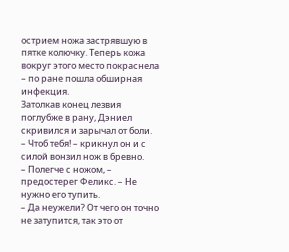острием ножа застрявшую в пятке колючку. Теперь кожа вокруг этого место покраснела – по ране пошла обширная инфекция.
Затолкав конец лезвия поглубже в рану, Дэниел скривился и зарычал от боли.
– Чтоб тебя! – крикнул он и с силой вонзил нож в бревно.
– Полегче с ножом, – предостерег Феликс. – Не нужно его тупить.
– Да неужели? От чего он точно не затупится, так это от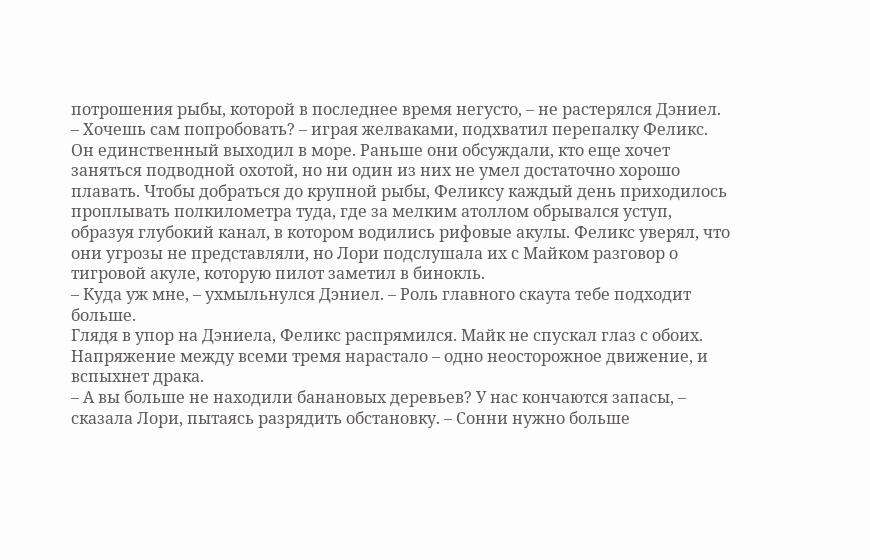потрошения рыбы, которой в последнее время негусто, – не растерялся Дэниел.
– Хочешь сам попробовать? – играя желваками, подхватил перепалку Феликс.
Он единственный выходил в море. Раньше они обсуждали, кто еще хочет заняться подводной охотой, но ни один из них не умел достаточно хорошо плавать. Чтобы добраться до крупной рыбы, Феликсу каждый день приходилось проплывать полкилометра туда, где за мелким атоллом обрывался уступ, образуя глубокий канал, в котором водились рифовые акулы. Феликс уверял, что они угрозы не представляли, но Лори подслушала их с Майком разговор о тигровой акуле, которую пилот заметил в бинокль.
– Куда уж мне, – ухмыльнулся Дэниел. – Роль главного скаута тебе подходит больше.
Глядя в упор на Дэниела, Феликс распрямился. Майк не спускал глаз с обоих. Напряжение между всеми тремя нарастало – одно неосторожное движение, и вспыхнет драка.
– А вы больше не находили банановых деревьев? У нас кончаются запасы, – сказала Лори, пытаясь разрядить обстановку. – Сонни нужно больше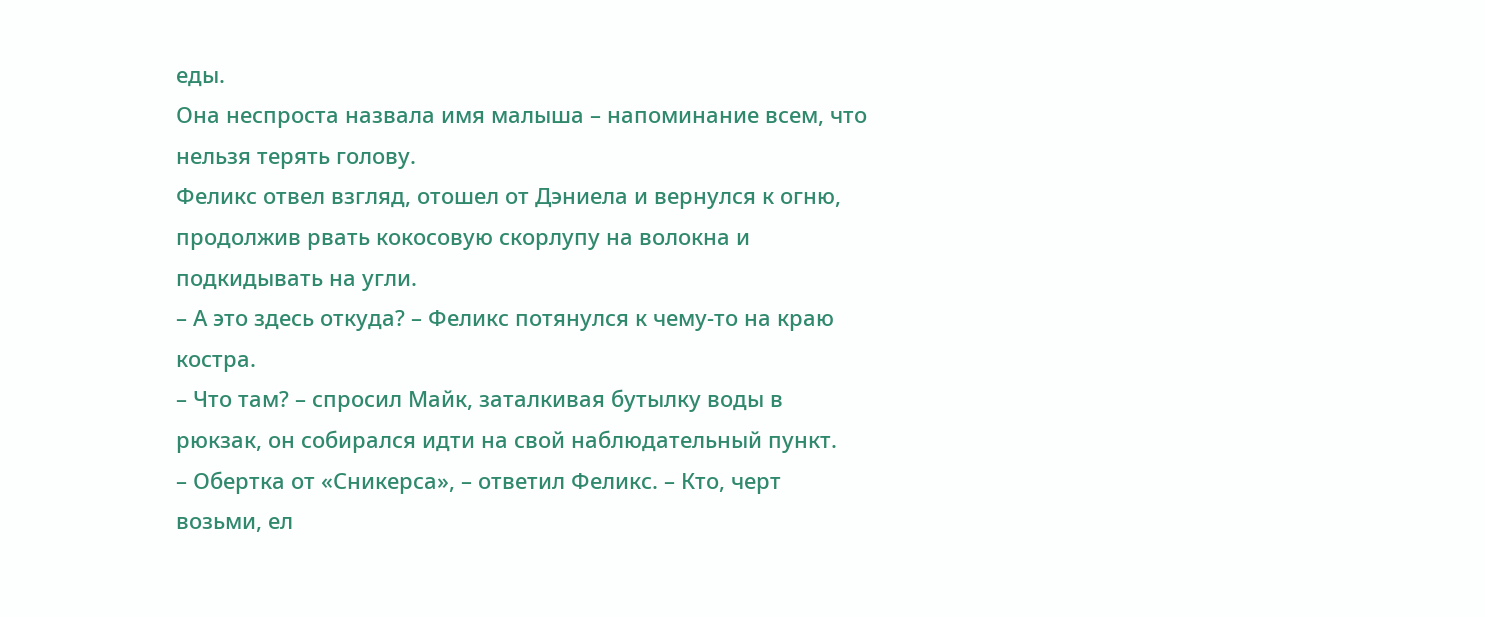еды.
Она неспроста назвала имя малыша – напоминание всем, что нельзя терять голову.
Феликс отвел взгляд, отошел от Дэниела и вернулся к огню, продолжив рвать кокосовую скорлупу на волокна и подкидывать на угли.
– А это здесь откуда? – Феликс потянулся к чему-то на краю костра.
– Что там? – спросил Майк, заталкивая бутылку воды в рюкзак, он собирался идти на свой наблюдательный пункт.
– Обертка от «Сникерса», – ответил Феликс. – Кто, черт возьми, ел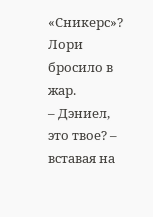«Сникерс»?
Лори бросило в жар.
– Дэниел, это твое? – вставая на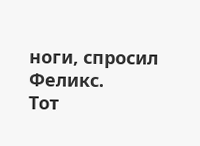ноги, спросил Феликс.
Тот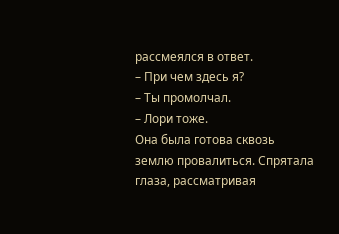рассмеялся в ответ.
– При чем здесь я?
– Ты промолчал.
– Лори тоже.
Она была готова сквозь землю провалиться. Спрятала глаза, рассматривая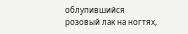облупившийся розовый лак на ногтях,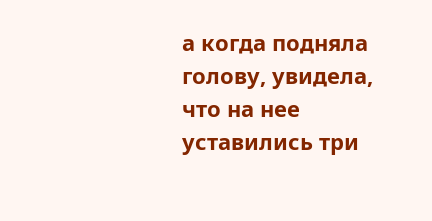а когда подняла голову, увидела, что на нее уставились три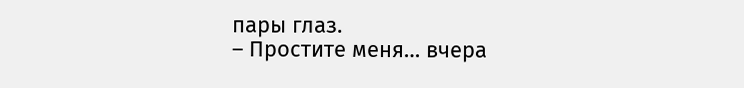пары глаз.
– Простите меня… вчера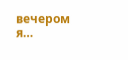вечером я…